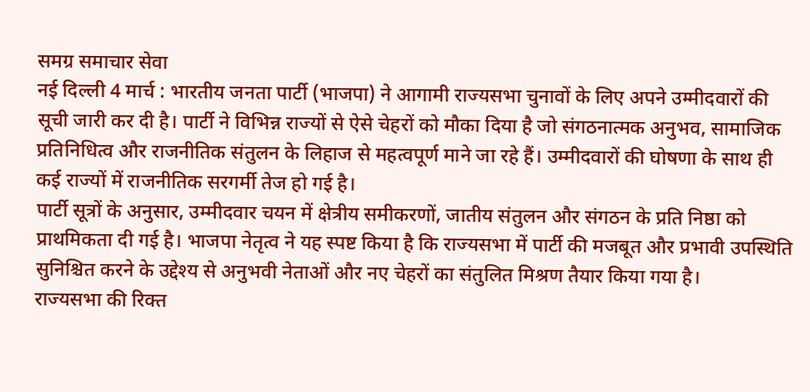समग्र समाचार सेवा
नई दिल्ली 4 मार्च : भारतीय जनता पार्टी (भाजपा) ने आगामी राज्यसभा चुनावों के लिए अपने उम्मीदवारों की सूची जारी कर दी है। पार्टी ने विभिन्न राज्यों से ऐसे चेहरों को मौका दिया है जो संगठनात्मक अनुभव, सामाजिक प्रतिनिधित्व और राजनीतिक संतुलन के लिहाज से महत्वपूर्ण माने जा रहे हैं। उम्मीदवारों की घोषणा के साथ ही कई राज्यों में राजनीतिक सरगर्मी तेज हो गई है।
पार्टी सूत्रों के अनुसार, उम्मीदवार चयन में क्षेत्रीय समीकरणों, जातीय संतुलन और संगठन के प्रति निष्ठा को प्राथमिकता दी गई है। भाजपा नेतृत्व ने यह स्पष्ट किया है कि राज्यसभा में पार्टी की मजबूत और प्रभावी उपस्थिति सुनिश्चित करने के उद्देश्य से अनुभवी नेताओं और नए चेहरों का संतुलित मिश्रण तैयार किया गया है।
राज्यसभा की रिक्त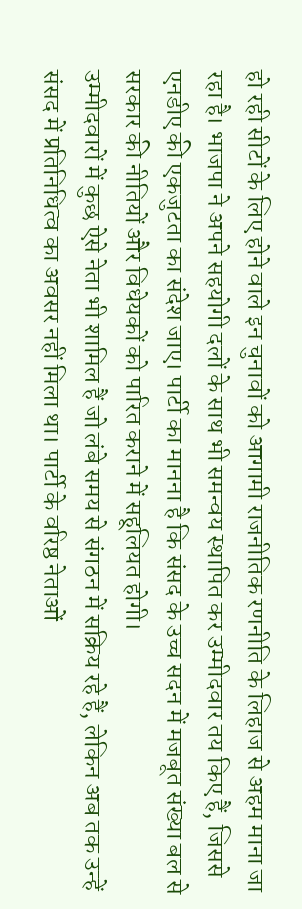हो रही सीटों के लिए होने वाले इन चुनावों को आगामी राजनीतिक रणनीति के लिहाज से अहम माना जा रहा है। भाजपा ने अपने सहयोगी दलों के साथ भी समन्वय स्थापित कर उम्मीदवार तय किए हैं, जिससे एनडीए की एकजुटता का संदेश जाए। पार्टी का मानना है कि संसद के उच्च सदन में मजबूत संख्या बल से सरकार की नीतियों और विधेयकों को पारित कराने में सहूलियत होगी।
उम्मीदवारों में कुछ ऐसे नेता भी शामिल हैं जो लंबे समय से संगठन में सक्रिय रहे हैं, लेकिन अब तक उन्हें संसद में प्रतिनिधित्व का अवसर नहीं मिला था। पार्टी के वरिष्ठ नेताओं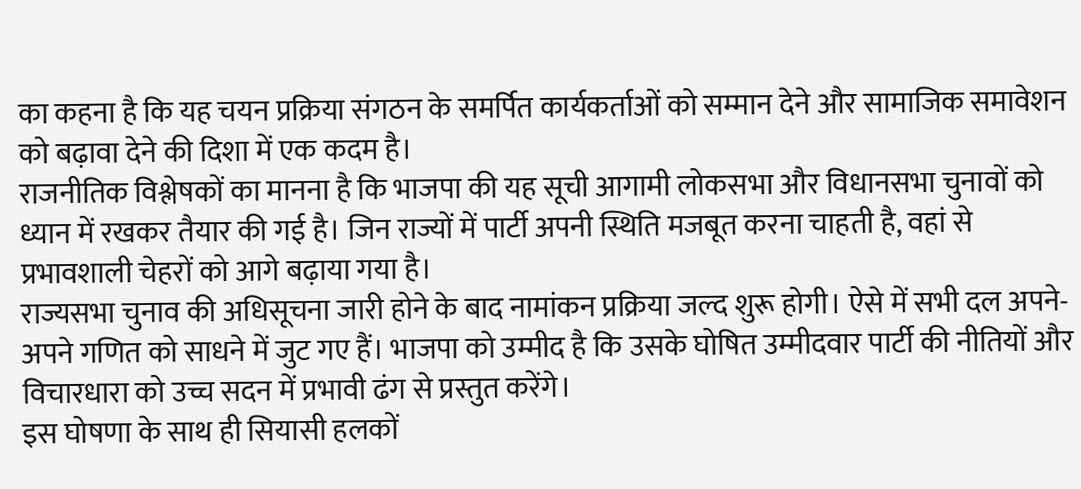का कहना है कि यह चयन प्रक्रिया संगठन के समर्पित कार्यकर्ताओं को सम्मान देने और सामाजिक समावेशन को बढ़ावा देने की दिशा में एक कदम है।
राजनीतिक विश्लेषकों का मानना है कि भाजपा की यह सूची आगामी लोकसभा और विधानसभा चुनावों को ध्यान में रखकर तैयार की गई है। जिन राज्यों में पार्टी अपनी स्थिति मजबूत करना चाहती है, वहां से प्रभावशाली चेहरों को आगे बढ़ाया गया है।
राज्यसभा चुनाव की अधिसूचना जारी होने के बाद नामांकन प्रक्रिया जल्द शुरू होगी। ऐसे में सभी दल अपने-अपने गणित को साधने में जुट गए हैं। भाजपा को उम्मीद है कि उसके घोषित उम्मीदवार पार्टी की नीतियों और विचारधारा को उच्च सदन में प्रभावी ढंग से प्रस्तुत करेंगे।
इस घोषणा के साथ ही सियासी हलकों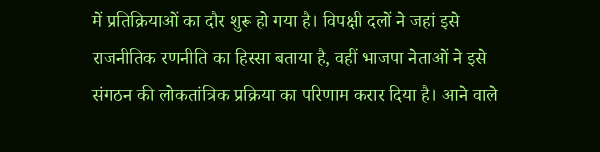में प्रतिक्रियाओं का दौर शुरू हो गया है। विपक्षी दलों ने जहां इसे राजनीतिक रणनीति का हिस्सा बताया है, वहीं भाजपा नेताओं ने इसे संगठन की लोकतांत्रिक प्रक्रिया का परिणाम करार दिया है। आने वाले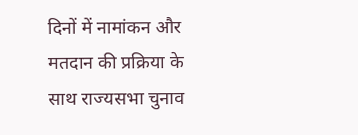दिनों में नामांकन और मतदान की प्रक्रिया के साथ राज्यसभा चुनाव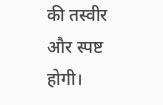की तस्वीर और स्पष्ट होगी।